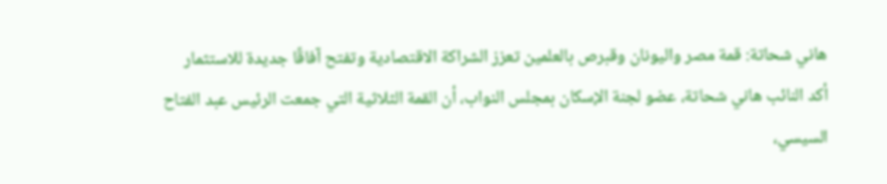هاني شحاتة: قمة مصر واليونان وقبرص بالعلمين تعزز الشراكة الاقتصادية وتفتح آفاقًا جديدة للاستثمار
أكد النائب هاني شحاتة، عضو لجنة الإسكان بمجلس النواب، أن القمة الثلاثية التي جمعت الرئيس عبد الفتاح السيسي،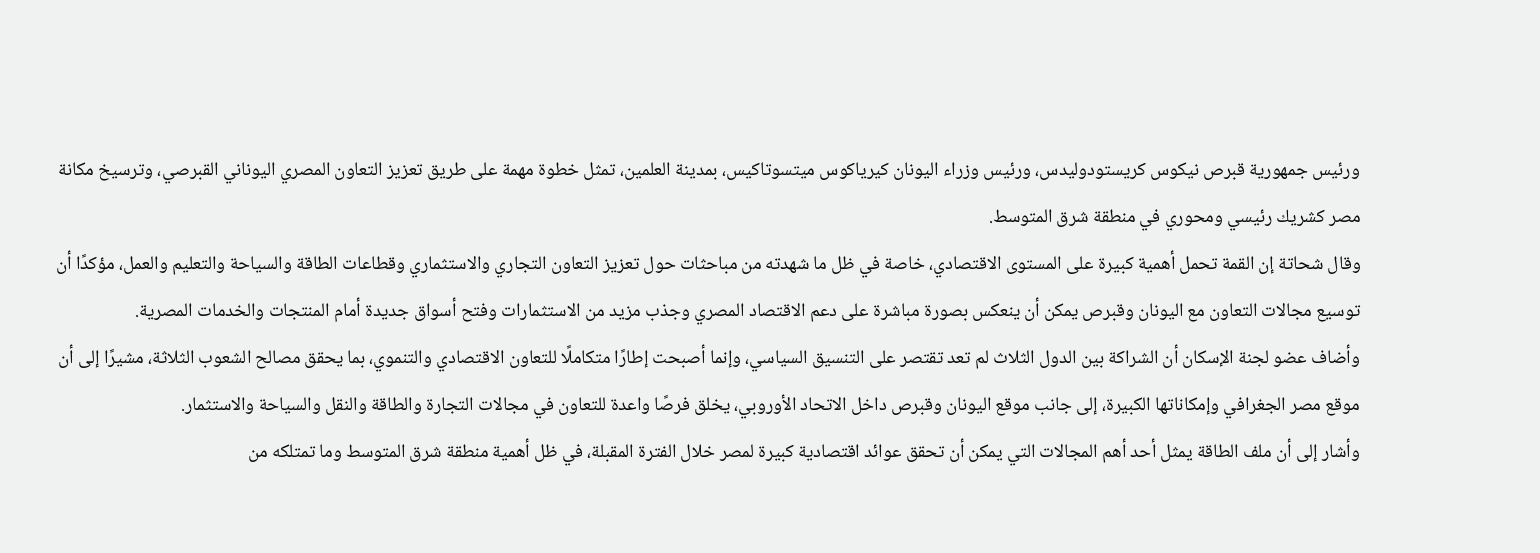ورئيس جمهورية قبرص نيكوس كريستودوليدس، ورئيس وزراء اليونان كيرياكوس ميتسوتاكيس، بمدينة العلمين، تمثل خطوة مهمة على طريق تعزيز التعاون المصري اليوناني القبرصي، وترسيخ مكانة مصر كشريك رئيسي ومحوري في منطقة شرق المتوسط.
وقال شحاتة إن القمة تحمل أهمية كبيرة على المستوى الاقتصادي، خاصة في ظل ما شهدته من مباحثات حول تعزيز التعاون التجاري والاستثماري وقطاعات الطاقة والسياحة والتعليم والعمل، مؤكدًا أن توسيع مجالات التعاون مع اليونان وقبرص يمكن أن ينعكس بصورة مباشرة على دعم الاقتصاد المصري وجذب مزيد من الاستثمارات وفتح أسواق جديدة أمام المنتجات والخدمات المصرية.
وأضاف عضو لجنة الإسكان أن الشراكة بين الدول الثلاث لم تعد تقتصر على التنسيق السياسي، وإنما أصبحت إطارًا متكاملًا للتعاون الاقتصادي والتنموي، بما يحقق مصالح الشعوب الثلاثة، مشيرًا إلى أن موقع مصر الجغرافي وإمكاناتها الكبيرة، إلى جانب موقع اليونان وقبرص داخل الاتحاد الأوروبي، يخلق فرصًا واعدة للتعاون في مجالات التجارة والطاقة والنقل والسياحة والاستثمار.
وأشار إلى أن ملف الطاقة يمثل أحد أهم المجالات التي يمكن أن تحقق عوائد اقتصادية كبيرة لمصر خلال الفترة المقبلة، في ظل أهمية منطقة شرق المتوسط وما تمتلكه من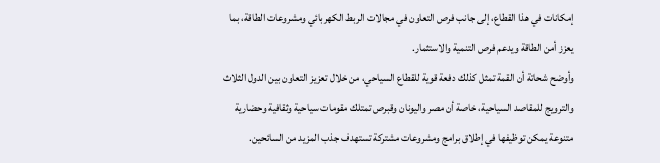إمكانات في هذا القطاع، إلى جانب فرص التعاون في مجالات الربط الكهربائي ومشروعات الطاقة، بما يعزز أمن الطاقة ويدعم فرص التنمية والاستثمار.
وأوضح شحاتة أن القمة تمثل كذلك دفعة قوية للقطاع السياحي، من خلال تعزيز التعاون بين الدول الثلاث والترويج للمقاصد السياحية، خاصة أن مصر واليونان وقبرص تمتلك مقومات سياحية وثقافية وحضارية متنوعة يمكن توظيفها في إطلاق برامج ومشروعات مشتركة تستهدف جذب المزيد من السائحين.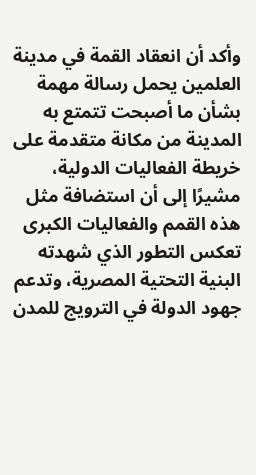وأكد أن انعقاد القمة في مدينة العلمين يحمل رسالة مهمة بشأن ما أصبحت تتمتع به المدينة من مكانة متقدمة على خريطة الفعاليات الدولية، مشيرًا إلى أن استضافة مثل هذه القمم والفعاليات الكبرى تعكس التطور الذي شهدته البنية التحتية المصرية، وتدعم جهود الدولة في الترويج للمدن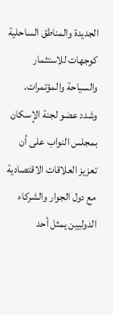الجديدة والمناطق الساحلية كوجهات للاستثمار والسياحة والمؤتمرات.
وشدد عضو لجنة الإسكان بمجلس النواب على أن تعزيز العلاقات الاقتصادية مع دول الجوار والشركاء الدوليين يمثل أحد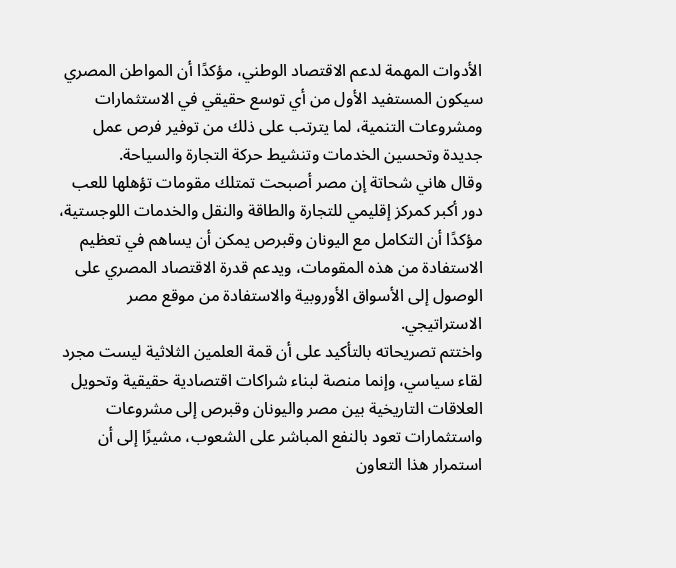الأدوات المهمة لدعم الاقتصاد الوطني، مؤكدًا أن المواطن المصري سيكون المستفيد الأول من أي توسع حقيقي في الاستثمارات ومشروعات التنمية، لما يترتب على ذلك من توفير فرص عمل جديدة وتحسين الخدمات وتنشيط حركة التجارة والسياحة.
وقال هاني شحاتة إن مصر أصبحت تمتلك مقومات تؤهلها للعب دور أكبر كمركز إقليمي للتجارة والطاقة والنقل والخدمات اللوجستية، مؤكدًا أن التكامل مع اليونان وقبرص يمكن أن يساهم في تعظيم الاستفادة من هذه المقومات، ويدعم قدرة الاقتصاد المصري على الوصول إلى الأسواق الأوروبية والاستفادة من موقع مصر الاستراتيجي.
واختتم تصريحاته بالتأكيد على أن قمة العلمين الثلاثية ليست مجرد لقاء سياسي، وإنما منصة لبناء شراكات اقتصادية حقيقية وتحويل العلاقات التاريخية بين مصر واليونان وقبرص إلى مشروعات واستثمارات تعود بالنفع المباشر على الشعوب، مشيرًا إلى أن استمرار هذا التعاون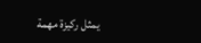يمثل ركيزة مهمة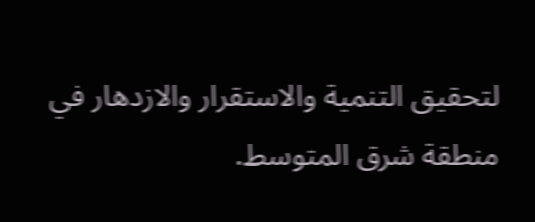لتحقيق التنمية والاستقرار والازدهار في منطقة شرق المتوسط.